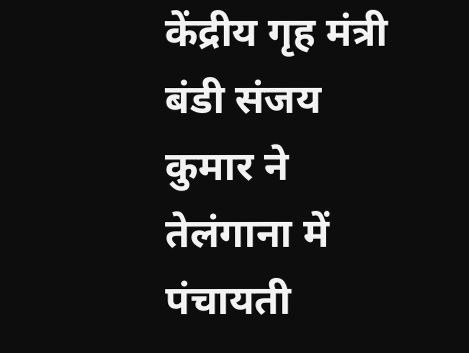केंद्रीय गृह मंत्री बंडी संजय कुमार ने तेलंगाना में पंचायती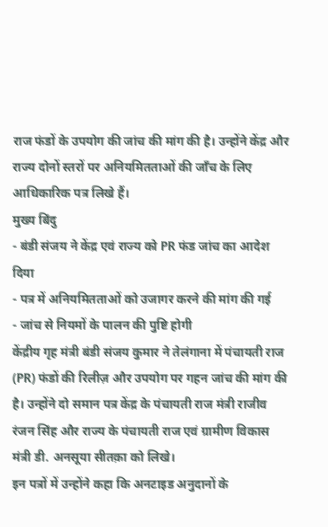राज फंडों के उपयोग की जांच की मांग की है। उन्होंने केंद्र और राज्य दोनों स्तरों पर अनियमितताओं की जाँच के लिए आधिकारिक पत्र लिखे हैं।
मुख्य बिंदु
- बंडी संजय ने केंद्र एवं राज्य को PR फंड जांच का आदेश दिया
- पत्र में अनियमितताओं को उजागर करने की मांग की गई
- जांच से नियमों के पालन की पुष्टि होगी
केंद्रीय गृह मंत्री बंडी संजय कुमार ने तेलंगाना में पंचायती राज (PR) फंडों की रिलीज़ और उपयोग पर गहन जांच की मांग की है। उन्होंने दो समान पत्र केंद्र के पंचायती राज मंत्री राजीव रंजन सिंह और राज्य के पंचायती राज एवं ग्रामीण विकास मंत्री डी. अनसूया सीतक़ा को लिखे।
इन पत्रों में उन्होंने कहा कि अनटाइड अनुदानों के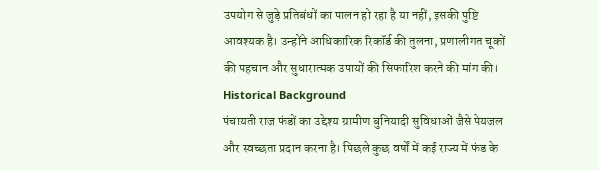उपयोग से जुड़े प्रतिबंधों का पालन हो रहा है या नहीं, इसकी पुष्टि आवश्यक है। उन्होंने आधिकारिक रिकॉर्ड की तुलना, प्रणालीगत चूकों की पहचान और सुधारात्मक उपायों की सिफारिश करने की मांग की।
Historical Background
पंचायती राज फंडों का उद्देश्य ग्रामीण बुनियादी सुविधाओं जैसे पेयजल और स्वच्छता प्रदान करना है। पिछले कुछ वर्षों में कई राज्य में फंड के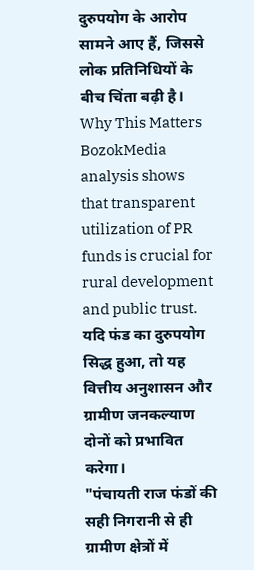दुरुपयोग के आरोप सामने आए हैं, जिससे लोक प्रतिनिधियों के बीच चिंता बढ़ी है।
Why This Matters
BozokMedia analysis shows that transparent utilization of PR funds is crucial for rural development and public trust. यदि फंड का दुरुपयोग सिद्ध हुआ, तो यह वित्तीय अनुशासन और ग्रामीण जनकल्याण दोनों को प्रभावित करेगा।
"पंचायती राज फंडों की सही निगरानी से ही ग्रामीण क्षेत्रों में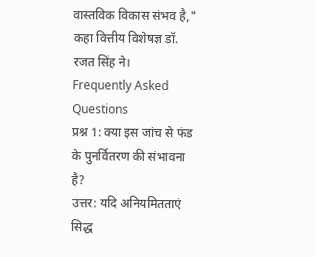वास्तविक विकास संभव है," कहा वित्तीय विशेषज्ञ डॉ. रजत सिंह ने।
Frequently Asked Questions
प्रश्न 1: क्या इस जांच से फंड के पुनर्वितरण की संभावना है?
उत्तर: यदि अनियमितताएं सिद्ध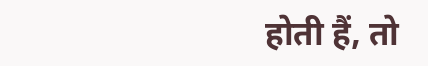होती हैं, तो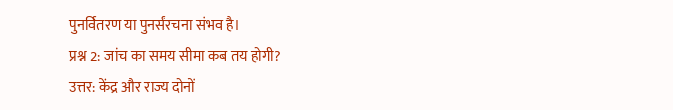पुनर्वितरण या पुनर्संरचना संभव है।
प्रश्न 2: जांच का समय सीमा कब तय होगी?
उत्तर: केंद्र और राज्य दोनों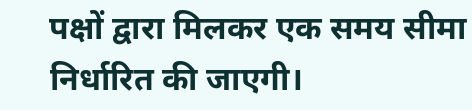पक्षों द्वारा मिलकर एक समय सीमा निर्धारित की जाएगी।